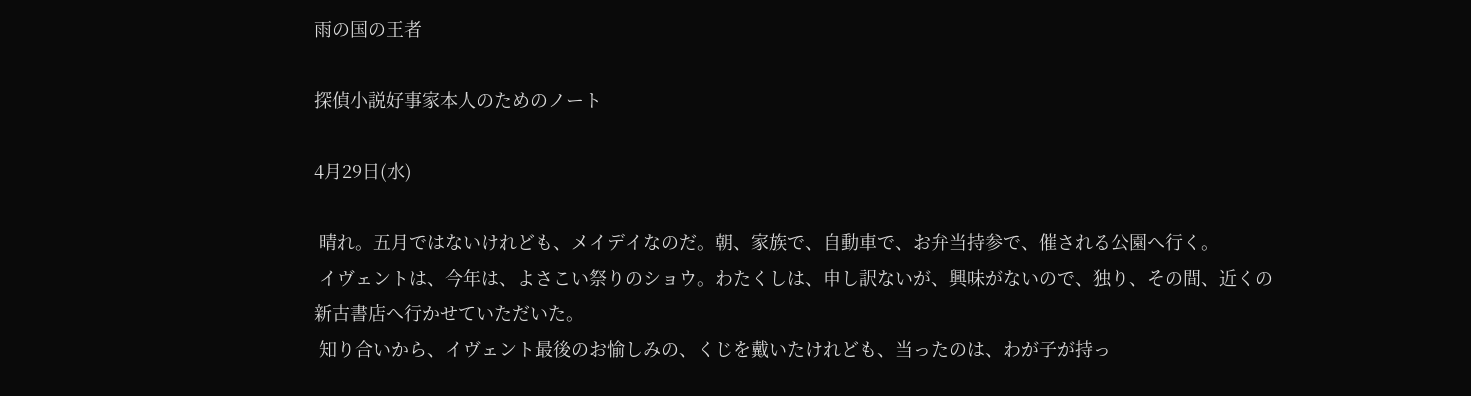雨の国の王者

探偵小説好事家本人のためのノート

4月29日(水)

 晴れ。五月ではないけれども、メイデイなのだ。朝、家族で、自動車で、お弁当持参で、催される公園へ行く。
 イヴェントは、今年は、よさこい祭りのショウ。わたくしは、申し訳ないが、興味がないので、独り、その間、近くの新古書店へ行かせていただいた。
 知り合いから、イヴェント最後のお愉しみの、くじを戴いたけれども、当ったのは、わが子が持っ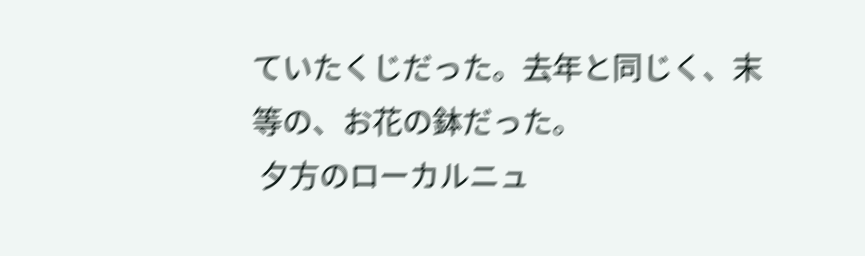ていたくじだった。去年と同じく、末等の、お花の鉢だった。
 夕方のローカルニュ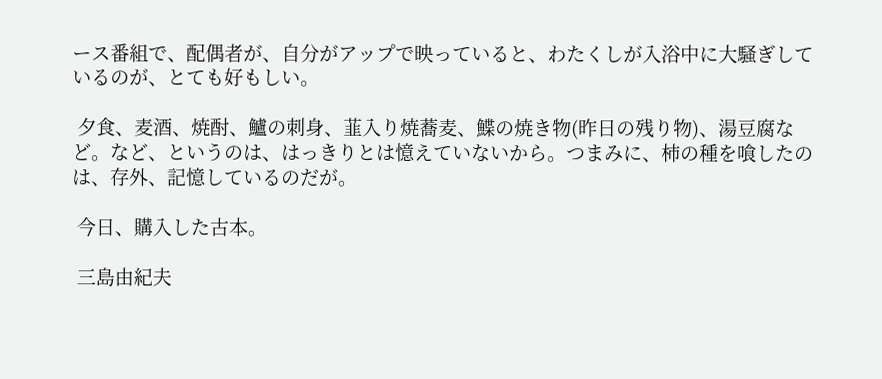ース番組で、配偶者が、自分がアップで映っていると、わたくしが入浴中に大騒ぎしているのが、とても好もしい。

 夕食、麦酒、焼酎、鱸の刺身、韮入り焼蕎麦、鰈の焼き物(昨日の残り物)、湯豆腐など。など、というのは、はっきりとは憶えていないから。つまみに、柿の種を喰したのは、存外、記憶しているのだが。

 今日、購入した古本。

 三島由紀夫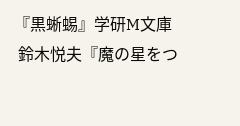『黒蜥蜴』学研M文庫
 鈴木悦夫『魔の星をつ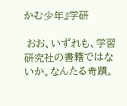かむ少年』学研

 おお、いずれも、学習研究社の書籍ではないか。なんたる奇蹟。